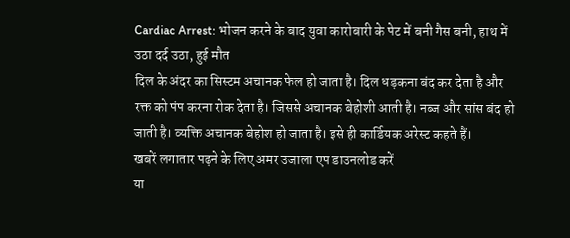Cardiac Arrest: भोजन करने के बाद युवा कारोबारी के पेट में बनी गैस बनी, हाथ में उठा दर्द उठा, हुई मौत
दिल के अंदर का सिस्टम अचानक फेल हो जाता है। दिल धड़कना बंद कर देता है और रक्त को पंप करना रोक देता है। जिससे अचानक बेहोशी आती है। नब्ज और सांस बंद हो जाती है। व्यक्ति अचानक बेहोश हो जाता है। इसे ही कार्डियक अरेस्ट कहते हैं।
खबरें लगातार पढ़ने के लिए अमर उजाला एप डाउनलोड करें
या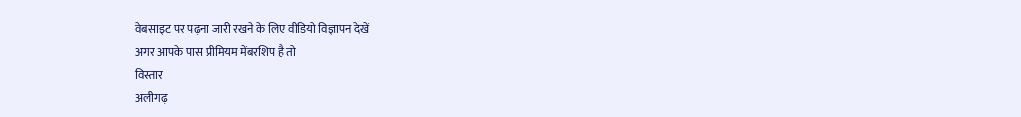वेबसाइट पर पढ़ना जारी रखने के लिए वीडियो विज्ञापन देखें
अगर आपके पास प्रीमियम मेंबरशिप है तो
विस्तार
अलीगढ़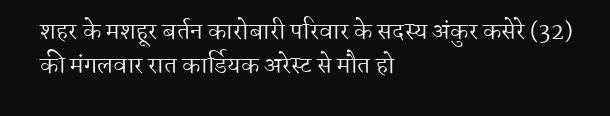शहर के मशहूर बर्तन कारोबारी परिवार के सदस्य अंकुर कसेरे (32) की मंगलवार रात कार्डियक अरेस्ट से मौत हो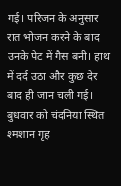गई। परिजन के अनुसार रात भोजन करने के बाद उनके पेट में गैस बनी। हाथ में दर्द उठा और कुछ देर बाद ही जान चली गई। बुधवार को चंदनिया स्थित श्मशान गृह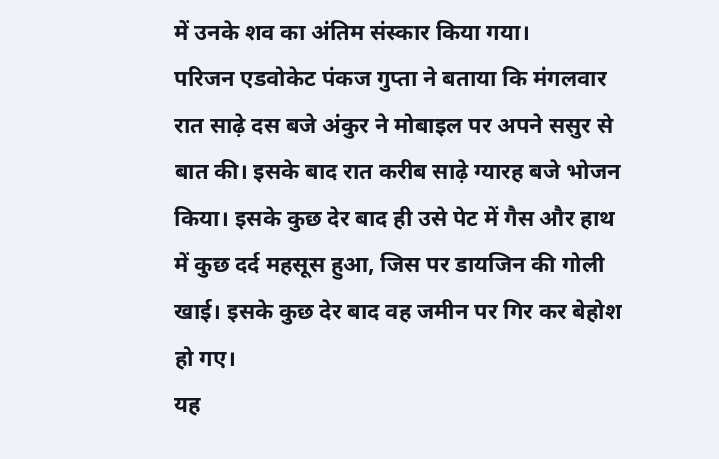में उनके शव का अंतिम संस्कार किया गया।
परिजन एडवोकेट पंकज गुप्ता ने बताया कि मंगलवार रात साढ़े दस बजे अंकुर ने मोबाइल पर अपने ससुर से बात की। इसके बाद रात करीब साढ़े ग्यारह बजे भोजन किया। इसके कुछ देर बाद ही उसे पेट में गैस और हाथ में कुछ दर्द महसूस हुआ, जिस पर डायजिन की गोली खाई। इसके कुछ देर बाद वह जमीन पर गिर कर बेहोश हो गए।
यह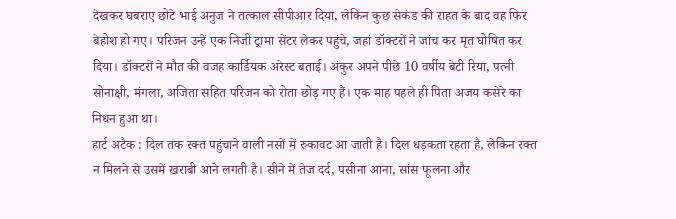देखकर घबराए छोटे भाई अनुज ने तत्काल सीपीआर दिया, लेकिन कुछ सेकंड की राहत के बाद वह फिर बेहोश हो गए। परिजन उन्हें एक निजी ट्रामा सेंटर लेकर पहुंचे, जहां डॉक्टरों ने जांच कर मृत घोषित कर दिया। डॉक्टरों ने मौत की वजह कार्डियक अरेस्ट बताई। अंकुर अपने पीछे 10 वर्षीय बेटी रिया, पत्नी सोनाक्षी, मंगला, अजिता सहित परिजन को रोता छोड़ गए हैं। एक माह पहले ही पिता अजय कसेरे का निधन हुआ था।
हार्ट अटैक : दिल तक रक्त पहुंचाने वाली नसों में रुकावट आ जाती है। दिल धड़कता रहता है, लेकिन रक्त न मिलने से उसमें खराबी आने लगती है। सीने में तेज दर्द, पसीना आना, सांस फूलना और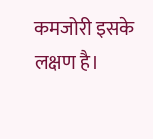कमजोरी इसके लक्षण है।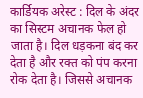कार्डियक अरेस्ट : दिल के अंदर का सिस्टम अचानक फेल हो जाता है। दिल धड़कना बंद कर देता है और रक्त को पंप करना रोक देता है। जिससे अचानक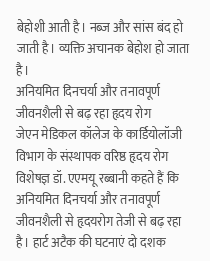बेहोशी आती है। नब्ज और सांस बंद हो जाती है। व्यक्ति अचानक बेहोश हो जाता है।
अनियमित दिनचर्या और तनावपूर्ण जीवनशैली से बढ़ रहा हृदय रोग
जेएन मेडिकल कॉलेज के कार्डियोलॉजी विभाग के संस्थापक वरिष्ठ हृदय रोग विशेषज्ञ डॉ. एएमयू रब्बानी कहते हैं कि अनियमित दिनचर्या और तनावपूर्ण जीवनशैली से हृदयरोग तेजी से बढ़ रहा है। हार्ट अटैक की घटनाएं दो दशक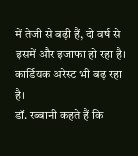में तेजी से बढ़ी हैं, दो वर्ष से इसमें और इजाफा हो रहा है। कार्डियक अरेस्ट भी बढ़ रहा है।
डॉ. रब्बानी कहते हैं कि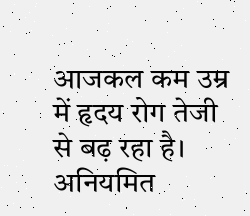आजकल कम उम्र में हृदय रोग तेजी से बढ़ रहा है। अनियमित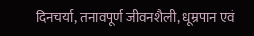दिनचर्या, तनावपूर्ण जीवनशैली, धूम्रपान एवं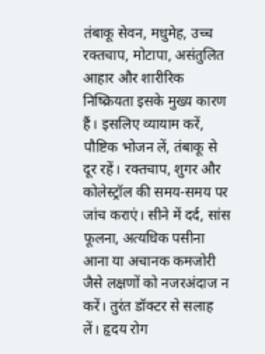तंबाकू सेवन, मधुमेह, उच्च रक्तचाप, मोटापा, असंतुलित आहार और शारीरिक निष्क्रियता इसके मुख्य कारण हैं। इसलिए व्यायाम करें, पौष्टिक भोजन लें, तंबाकू से दूर रहें। रक्तचाप, शुगर और कोलेस्ट्रॉल की समय-समय पर जांच कराएं। सीने में दर्द, सांस फूलना, अत्यधिक पसीना आना या अचानक कमजोरी जैसे लक्षणों को नजरअंदाज न करें। तुरंत डॉक्टर से सलाह लें। हृदय रोग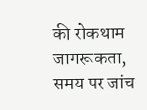की रोकथाम जागरूकता, समय पर जांच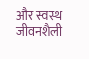और स्वस्थ जीवनशैली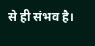से ही संभव है।